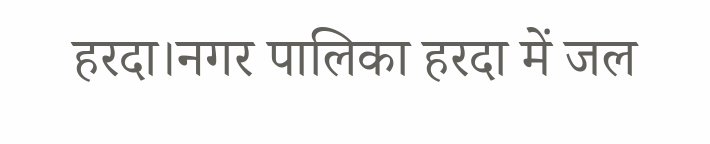हरदा।नगर पालिका हरदा में जल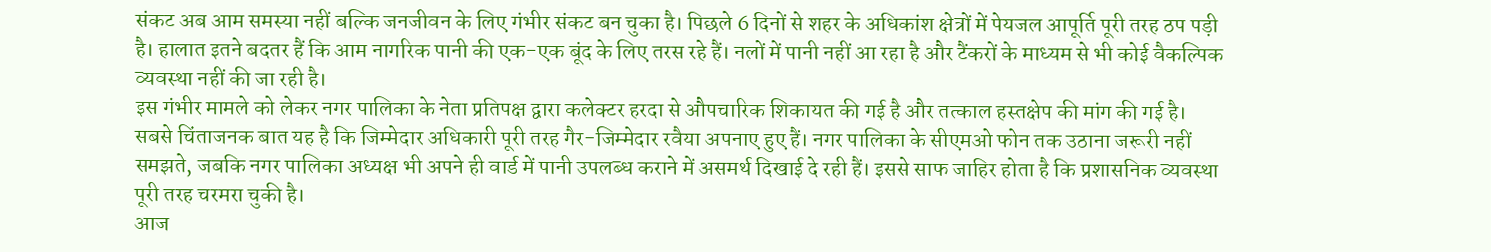संकट अब आम समस्या नहीं बल्कि जनजीवन के लिए गंभीर संकट बन चुका है। पिछले 6 दिनों से शहर के अधिकांश क्षेत्रों में पेयजल आपूर्ति पूरी तरह ठप पड़ी है। हालात इतने बदतर हैं कि आम नागरिक पानी की एक-एक बूंद के लिए तरस रहे हैं। नलों में पानी नहीं आ रहा है और टैंकरों के माध्यम से भी कोई वैकल्पिक व्यवस्था नहीं की जा रही है।
इस गंभीर मामले को लेकर नगर पालिका के नेता प्रतिपक्ष द्वारा कलेक्टर हरदा से औपचारिक शिकायत की गई है और तत्काल हस्तक्षेप की मांग की गई है।
सबसे चिंताजनक बात यह है कि जिम्मेदार अधिकारी पूरी तरह गैर-जिम्मेदार रवैया अपनाए हुए हैं। नगर पालिका के सीएमओ फोन तक उठाना जरूरी नहीं समझते, जबकि नगर पालिका अध्यक्ष भी अपने ही वार्ड में पानी उपलब्ध कराने में असमर्थ दिखाई दे रही हैं। इससे साफ जाहिर होता है कि प्रशासनिक व्यवस्था पूरी तरह चरमरा चुकी है।
आज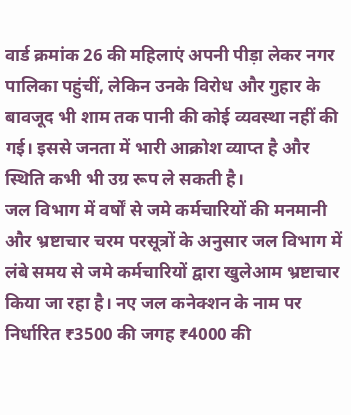वार्ड क्रमांक 26 की महिलाएं अपनी पीड़ा लेकर नगर पालिका पहुंचीं, लेकिन उनके विरोध और गुहार के बावजूद भी शाम तक पानी की कोई व्यवस्था नहीं की गई। इससे जनता में भारी आक्रोश व्याप्त है और स्थिति कभी भी उग्र रूप ले सकती है।
जल विभाग में वर्षों से जमे कर्मचारियों की मनमानी और भ्रष्टाचार चरम परसूत्रों के अनुसार जल विभाग में लंबे समय से जमे कर्मचारियों द्वारा खुलेआम भ्रष्टाचार किया जा रहा है। नए जल कनेक्शन के नाम पर निर्धारित ₹3500 की जगह ₹4000 की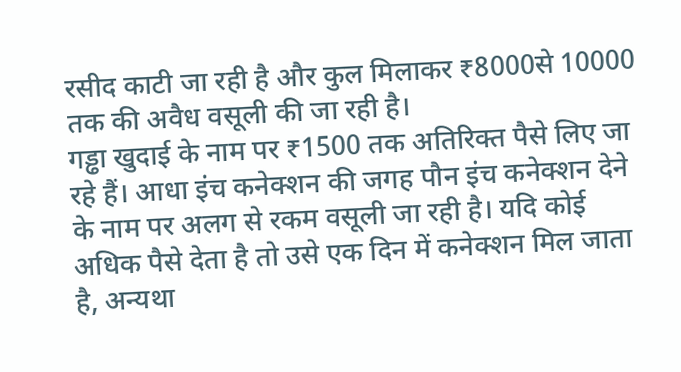रसीद काटी जा रही है और कुल मिलाकर ₹8000से 10000 तक की अवैध वसूली की जा रही है।
गड्ढा खुदाई के नाम पर ₹1500 तक अतिरिक्त पैसे लिए जा रहे हैं। आधा इंच कनेक्शन की जगह पौन इंच कनेक्शन देने के नाम पर अलग से रकम वसूली जा रही है। यदि कोई अधिक पैसे देता है तो उसे एक दिन में कनेक्शन मिल जाता है, अन्यथा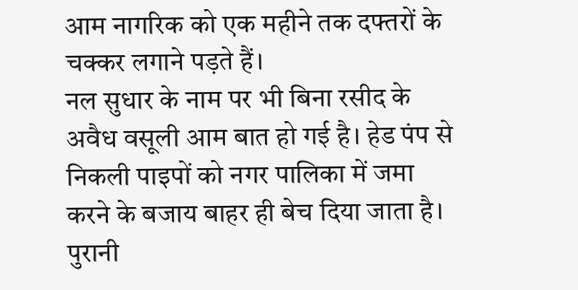आम नागरिक को एक महीने तक दफ्तरों के चक्कर लगाने पड़ते हैं।
नल सुधार के नाम पर भी बिना रसीद के अवैध वसूली आम बात हो गई है। हेड पंप से निकली पाइपों को नगर पालिका में जमा करने के बजाय बाहर ही बेच दिया जाता है। पुरानी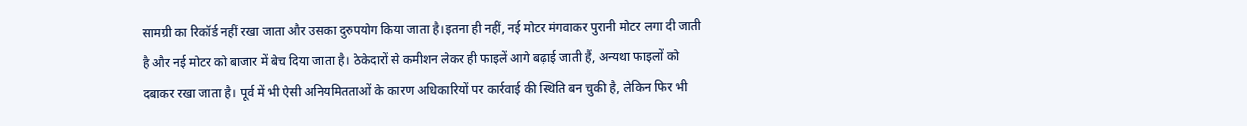सामग्री का रिकॉर्ड नहीं रखा जाता और उसका दुरुपयोग किया जाता है।इतना ही नहीं, नई मोटर मंगवाकर पुरानी मोटर लगा दी जाती है और नई मोटर को बाजार में बेच दिया जाता है। ठेकेदारों से कमीशन लेकर ही फाइलें आगे बढ़ाई जाती हैं, अन्यथा फाइलों को दबाकर रखा जाता है। पूर्व में भी ऐसी अनियमितताओं के कारण अधिकारियों पर कार्रवाई की स्थिति बन चुकी है, लेकिन फिर भी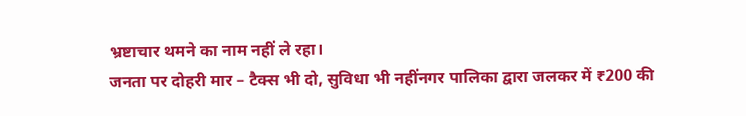भ्रष्टाचार थमने का नाम नहीं ले रहा।
जनता पर दोहरी मार – टैक्स भी दो, सुविधा भी नहींनगर पालिका द्वारा जलकर में ₹200 की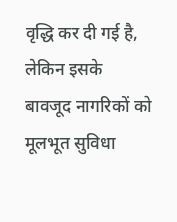वृद्धि कर दी गई है, लेकिन इसके बावजूद नागरिकों को मूलभूत सुविधा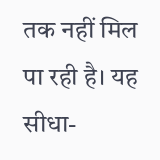तक नहीं मिल पा रही है। यह सीधा-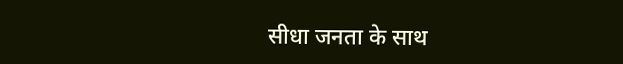सीधा जनता के साथ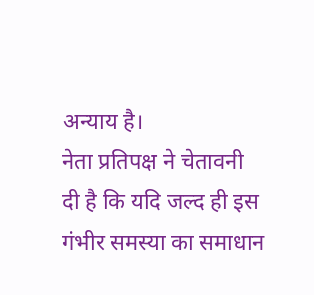अन्याय है।
नेता प्रतिपक्ष ने चेतावनी दी है कि यदि जल्द ही इस गंभीर समस्या का समाधान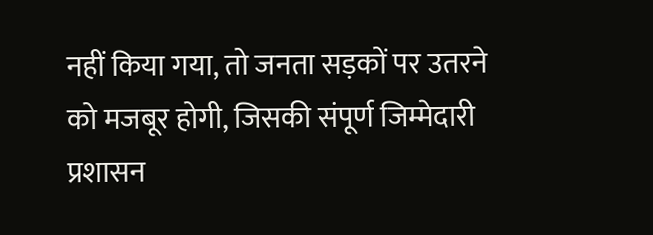नहीं किया गया, तो जनता सड़कों पर उतरने को मजबूर होगी, जिसकी संपूर्ण जिम्मेदारी प्रशासन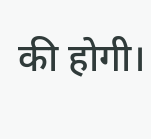की होगी।